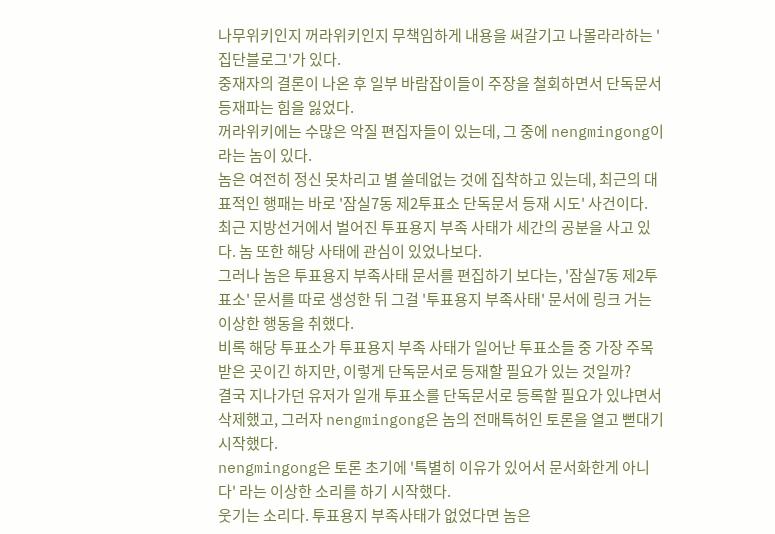나무위키인지 꺼라위키인지 무책임하게 내용을 써갈기고 나몰라라하는 '집단블로그'가 있다.
중재자의 결론이 나온 후 일부 바람잡이들이 주장을 철회하면서 단독문서 등재파는 힘을 잃었다.
꺼라위키에는 수많은 악질 편집자들이 있는데, 그 중에 nengmingong이라는 놈이 있다.
놈은 여전히 정신 못차리고 별 쓸데없는 것에 집착하고 있는데, 최근의 대표적인 행패는 바로 '잠실7동 제2투표소 단독문서 등재 시도' 사건이다.
최근 지방선거에서 벌어진 투표용지 부족 사태가 세간의 공분을 사고 있다. 놈 또한 해당 사태에 관심이 있었나보다.
그러나 놈은 투표용지 부족사태 문서를 편집하기 보다는, '잠실7동 제2투표소' 문서를 따로 생성한 뒤 그걸 '투표용지 부족사태' 문서에 링크 거는 이상한 행동을 취했다.
비록 해당 투표소가 투표용지 부족 사태가 일어난 투표소들 중 가장 주목받은 곳이긴 하지만, 이렇게 단독문서로 등재할 필요가 있는 것일까?
결국 지나가던 유저가 일개 투표소를 단독문서로 등록할 필요가 있냐면서 삭제했고, 그러자 nengmingong은 놈의 전매특허인 토론을 열고 뻗대기 시작했다.
nengmingong은 토론 초기에 '특별히 이유가 있어서 문서화한게 아니다' 라는 이상한 소리를 하기 시작했다.
웃기는 소리다. 투표용지 부족사태가 없었다면 놈은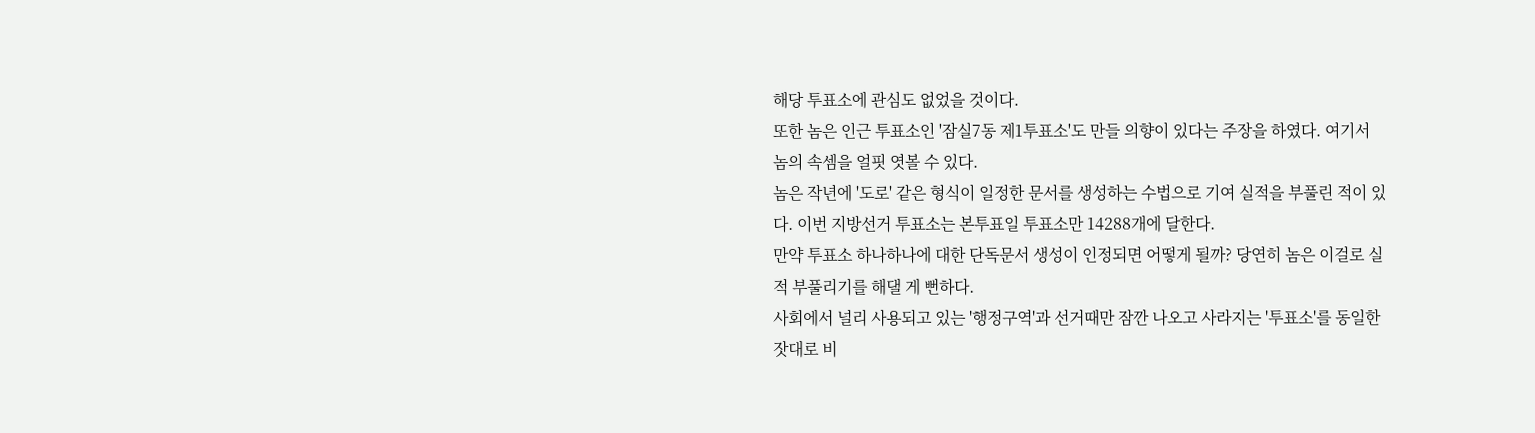해당 투표소에 관심도 없었을 것이다.
또한 놈은 인근 투표소인 '잠실7동 제1투표소'도 만들 의향이 있다는 주장을 하였다. 여기서 놈의 속셈을 얼핏 엿볼 수 있다.
놈은 작년에 '도로' 같은 형식이 일정한 문서를 생성하는 수법으로 기여 실적을 부풀린 적이 있다. 이번 지방선거 투표소는 본투표일 투표소만 14288개에 달한다.
만약 투표소 하나하나에 대한 단독문서 생성이 인정되면 어떻게 될까? 당연히 놈은 이걸로 실적 부풀리기를 해댈 게 뻔하다.
사회에서 널리 사용되고 있는 '행정구역'과 선거때만 잠깐 나오고 사라지는 '투표소'를 동일한 잣대로 비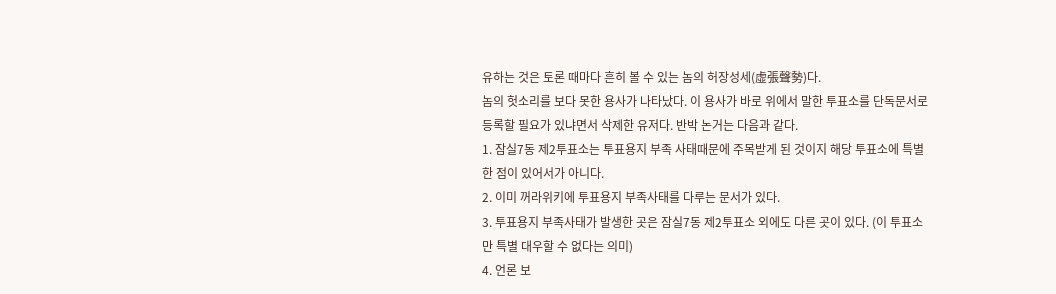유하는 것은 토론 때마다 흔히 볼 수 있는 놈의 허장성세(虛張聲勢)다.
놈의 헛소리를 보다 못한 용사가 나타났다. 이 용사가 바로 위에서 말한 투표소를 단독문서로 등록할 필요가 있냐면서 삭제한 유저다. 반박 논거는 다음과 같다.
1. 잠실7동 제2투표소는 투표용지 부족 사태때문에 주목받게 된 것이지 해당 투표소에 특별한 점이 있어서가 아니다.
2. 이미 꺼라위키에 투표용지 부족사태를 다루는 문서가 있다.
3. 투표용지 부족사태가 발생한 곳은 잠실7동 제2투표소 외에도 다른 곳이 있다. (이 투표소만 특별 대우할 수 없다는 의미)
4. 언론 보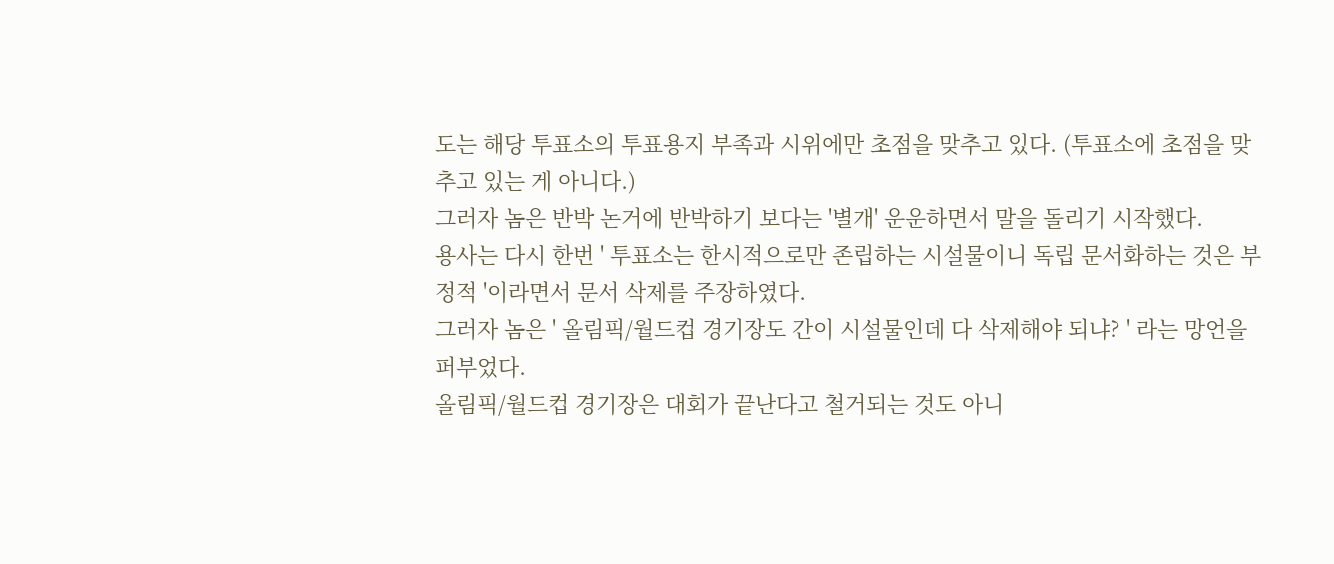도는 해당 투표소의 투표용지 부족과 시위에만 초점을 맞추고 있다. (투표소에 초점을 맞추고 있는 게 아니다.)
그러자 놈은 반박 논거에 반박하기 보다는 '별개' 운운하면서 말을 돌리기 시작했다.
용사는 다시 한번 ' 투표소는 한시적으로만 존립하는 시설물이니 독립 문서화하는 것은 부정적 '이라면서 문서 삭제를 주장하였다.
그러자 놈은 ' 올림픽/월드컵 경기장도 간이 시설물인데 다 삭제해야 되냐? ' 라는 망언을 퍼부었다.
올림픽/월드컵 경기장은 대회가 끝난다고 철거되는 것도 아니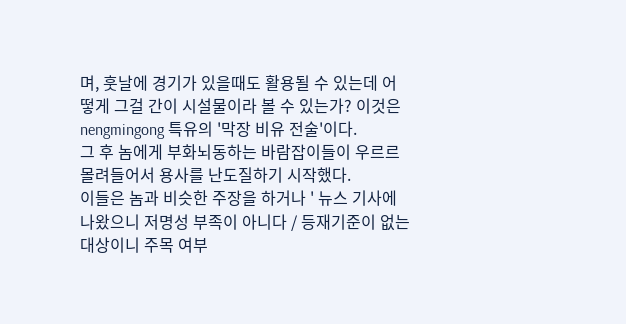며, 훗날에 경기가 있을때도 활용될 수 있는데 어떻게 그걸 간이 시설물이라 볼 수 있는가? 이것은 nengmingong 특유의 '막장 비유 전술'이다.
그 후 놈에게 부화뇌동하는 바람잡이들이 우르르 몰려들어서 용사를 난도질하기 시작했다.
이들은 놈과 비슷한 주장을 하거나 ' 뉴스 기사에 나왔으니 저명성 부족이 아니다 / 등재기준이 없는 대상이니 주목 여부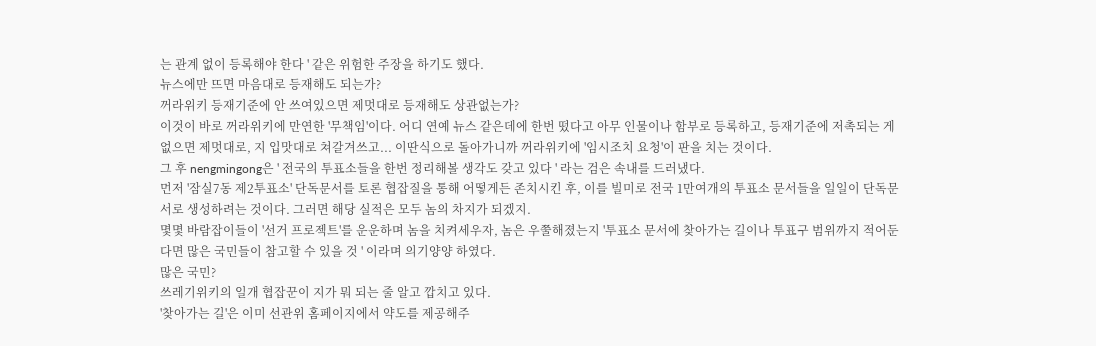는 관계 없이 등록해야 한다 ' 같은 위험한 주장을 하기도 했다.
뉴스에만 뜨면 마음대로 등재해도 되는가?
꺼라위키 등재기준에 안 쓰여있으면 제멋대로 등재해도 상관없는가?
이것이 바로 꺼라위키에 만연한 '무책임'이다. 어디 연예 뉴스 같은데에 한번 떴다고 아무 인물이나 함부로 등록하고, 등재기준에 저촉되는 게 없으면 제멋대로, 지 입맛대로 쳐갈겨쓰고... 이딴식으로 돌아가니까 꺼라위키에 '임시조치 요청'이 판을 치는 것이다.
그 후 nengmingong은 ' 전국의 투표소들을 한번 정리해볼 생각도 갖고 있다 ' 라는 검은 속내를 드러냈다.
먼저 '잠실7동 제2투표소' 단독문서를 토론 협잡질을 통해 어떻게든 존치시킨 후, 이를 빌미로 전국 1만여개의 투표소 문서들을 일일이 단독문서로 생성하려는 것이다. 그러면 해당 실적은 모두 놈의 차지가 되겠지.
몇몇 바람잡이들이 '선거 프로젝트'를 운운하며 놈을 치켜세우자, 놈은 우쭐해졌는지 '투표소 문서에 찾아가는 길이나 투표구 범위까지 적어둔다면 많은 국민들이 참고할 수 있을 것 ' 이라며 의기양양 하였다.
많은 국민?
쓰레기위키의 일개 협잡꾼이 지가 뭐 되는 줄 알고 깝치고 있다.
'찾아가는 길'은 이미 선관위 홈페이지에서 약도를 제공해주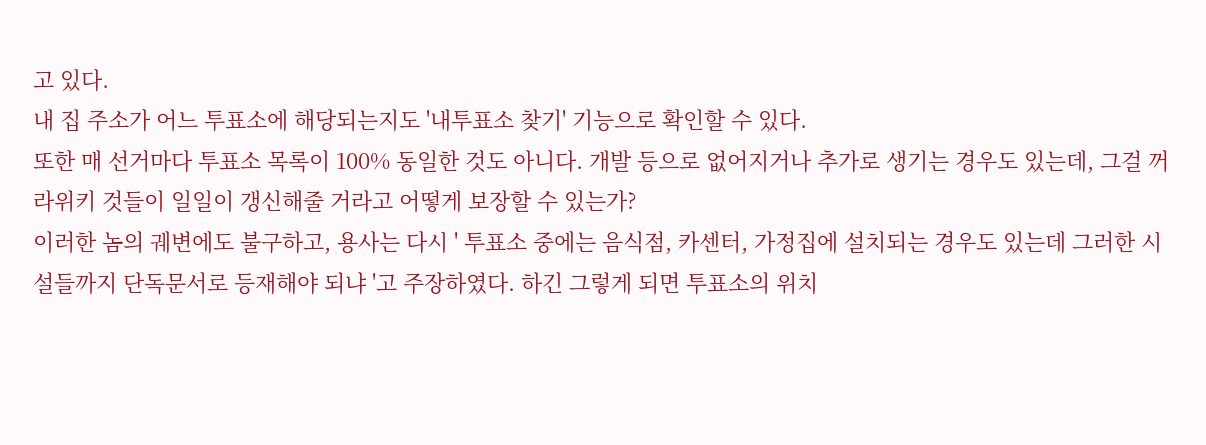고 있다.
내 집 주소가 어느 투표소에 해당되는지도 '내투표소 찾기' 기능으로 확인할 수 있다.
또한 매 선거마다 투표소 목록이 100% 동일한 것도 아니다. 개발 등으로 없어지거나 추가로 생기는 경우도 있는데, 그걸 꺼라위키 것들이 일일이 갱신해줄 거라고 어떻게 보장할 수 있는가?
이러한 놈의 궤변에도 불구하고, 용사는 다시 ' 투표소 중에는 음식점, 카센터, 가정집에 설치되는 경우도 있는데 그러한 시설들까지 단독문서로 등재해야 되냐 '고 주장하였다. 하긴 그렇게 되면 투표소의 위치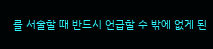를 서술할 때 반드시 언급할 수 밖에 없게 된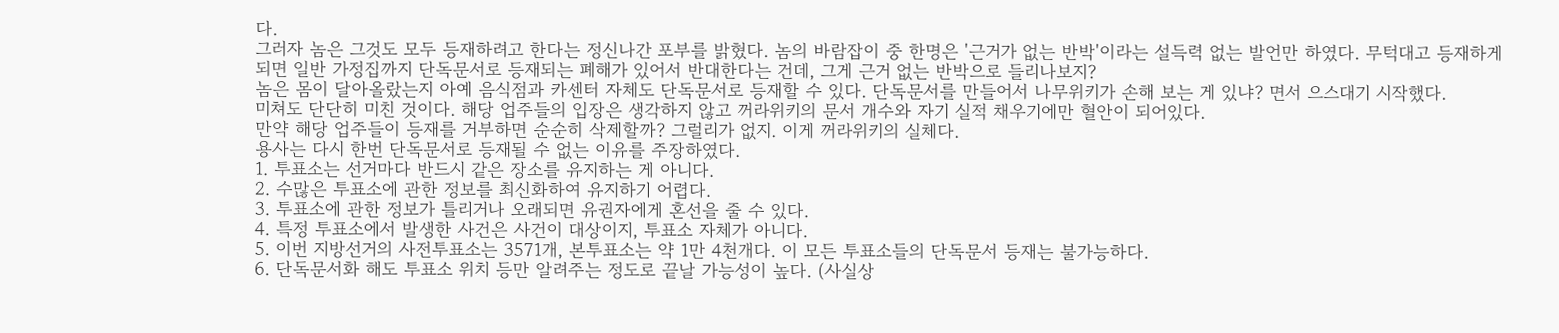다.
그러자 놈은 그것도 모두 등재하려고 한다는 정신나간 포부를 밝혔다. 놈의 바람잡이 중 한명은 '근거가 없는 반박'이라는 설득력 없는 발언만 하였다. 무턱대고 등재하게 되면 일반 가정집까지 단독문서로 등재되는 폐해가 있어서 반대한다는 건데, 그게 근거 없는 반박으로 들리나보지?
놈은 몸이 달아올랐는지 아예 음식점과 카센터 자체도 단독문서로 등재할 수 있다. 단독문서를 만들어서 나무위키가 손해 보는 게 있냐? 면서 으스대기 시작했다.
미쳐도 단단히 미친 것이다. 해당 업주들의 입장은 생각하지 않고 꺼라위키의 문서 개수와 자기 실적 채우기에만 혈안이 되어있다.
만약 해당 업주들이 등재를 거부하면 순순히 삭제할까? 그럴리가 없지. 이게 꺼라위키의 실체다.
용사는 다시 한번 단독문서로 등재될 수 없는 이유를 주장하였다.
1. 투표소는 선거마다 반드시 같은 장소를 유지하는 게 아니다.
2. 수많은 투표소에 관한 정보를 최신화하여 유지하기 어렵다.
3. 투표소에 관한 정보가 틀리거나 오래되면 유권자에게 혼선을 줄 수 있다.
4. 특정 투표소에서 발생한 사건은 사건이 대상이지, 투표소 자체가 아니다.
5. 이번 지방선거의 사전투표소는 3571개, 본투표소는 약 1만 4천개다. 이 모든 투표소들의 단독문서 등재는 불가능하다.
6. 단독문서화 해도 투표소 위치 등만 알려주는 정도로 끝날 가능성이 높다. (사실상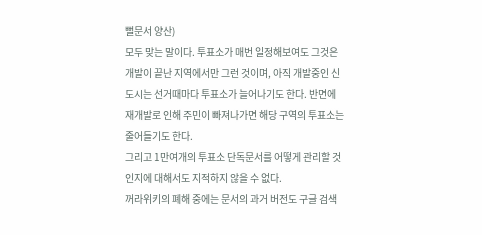뻘문서 양산)
모두 맞는 말이다. 투표소가 매번 일정해보여도 그것은 개발이 끝난 지역에서만 그런 것이며, 아직 개발중인 신도시는 선거때마다 투표소가 늘어나기도 한다. 반면에 재개발로 인해 주민이 빠져나가면 해당 구역의 투표소는 줄어들기도 한다.
그리고 1만여개의 투표소 단독문서를 어떻게 관리할 것인지에 대해서도 지적하지 않을 수 없다.
꺼라위키의 폐해 중에는 문서의 과거 버전도 구글 검색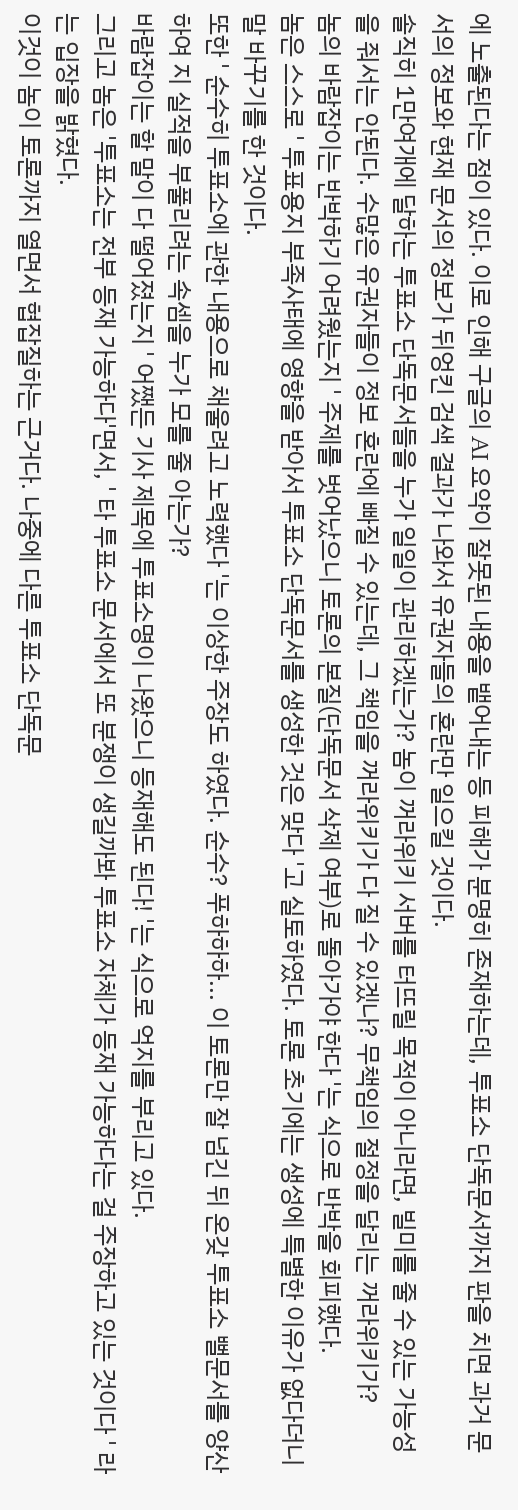에 노출된다는 점이 있다. 이로 인해 구글의 AI 요약이 잘못된 내용을 뱉어내는 등 피해가 분명히 존재하는데, 투표소 단독문서까지 판을 치면 과거 문서의 정보와 현재 문서의 정보가 뒤엉킨 검색 결과가 나와서 유권자들의 혼란만 일으킬 것이다.
솔직히 1만여개에 달하는 투표소 단독문서들을 누가 일일이 관리하겠는가? 놈이 꺼라위키 서버를 터뜨릴 목적이 아니라면, 빌미를 줄 수 있는 가능성을 줘서는 안된다. 수많은 유권자들이 정보 혼란에 빠질 수 있는데, 그 책임을 꺼라위키가 다 질 수 있겠나? 무책임의 절정을 달리는 꺼라위키가?
놈의 바람잡이는 반박하기 어려웠는지 ' 주제를 벗어났으니 토론의 본질(단독문서 삭제 여부)로 돌아가야 한다 '는 식으로 반박을 회피했다.
놈은 스스로 ' 투표용지 부족사태에 영향을 받아서 투표소 단독문서를 생성한 것은 맞다 '고 실토하였다. 토론 초기에는 생성에 특별한 이유가 없다더니 말 바꾸기를 한 것이다.
또한 ' 순수히 투표소에 관한 내용으로 채울려고 노력했다 '는 이상한 주장도 하였다. 순수? 푸하하하... 이 토론만 잘 넘긴 뒤 온갖 투표소 뻘문서를 양산하여 지 실적을 부풀리려는 속셈을 누가 모를 줄 아는가?
바람잡이는 할 말이 다 떨어졌는지 ' 어쨌든 기사 제목에 투표소명이 나왔으니 등재해도 된다! '는 식으로 억지를 부리고 있다.
그리고 놈은 '투표소는 전부 등재 가능하다'면서, ' 타 투표소 문서에서 또 분쟁이 생길까봐 투표소 자체가 등재 가능하다는 걸 주장하고 있는 것이다 ' 라는 입장을 밝혔다.
이것이 놈이 토론까지 열면서 협잡질하는 근거다. 나중에 다른 투표소 단독문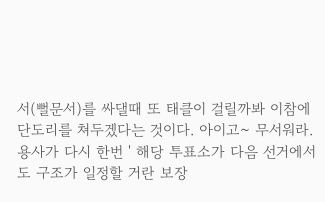서(뻘문서)를 싸댈때 또 태클이 걸릴까봐 이참에 단도리를 쳐두겠다는 것이다. 아이고~ 무서워라.
용사가 다시 한번 ' 해당 투표소가 다음 선거에서도 구조가 일정할 거란 보장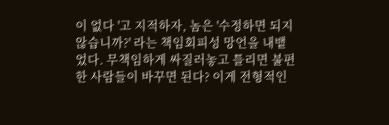이 없다 '고 지적하자, 놈은 '수정하면 되지 않습니까?' 라는 책임회피성 망언을 내뱉었다. 무책임하게 싸질러놓고 틀리면 불편한 사람들이 바꾸면 된다? 이게 전형적인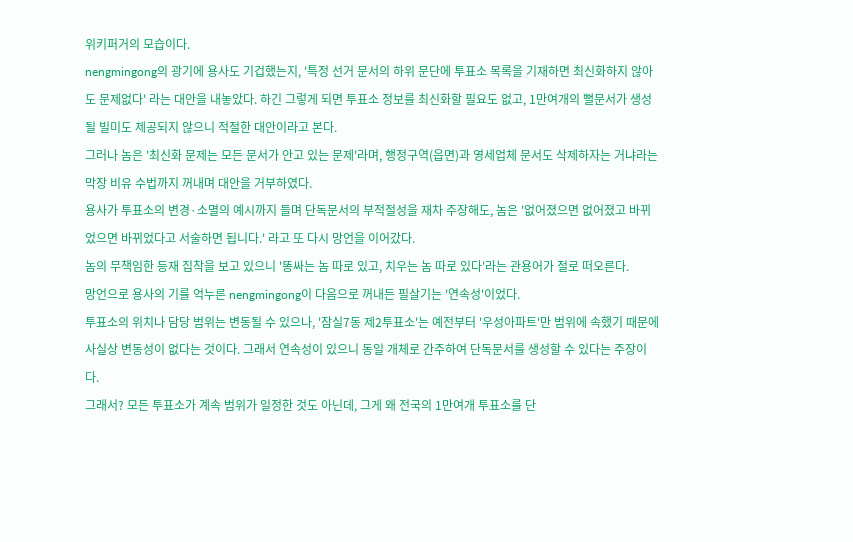위키퍼거의 모습이다.
nengmingong의 광기에 용사도 기겁했는지, '특정 선거 문서의 하위 문단에 투표소 목록을 기재하면 최신화하지 않아도 문제없다' 라는 대안을 내놓았다. 하긴 그렇게 되면 투표소 정보를 최신화할 필요도 없고, 1만여개의 뻘문서가 생성될 빌미도 제공되지 않으니 적절한 대안이라고 본다.
그러나 놈은 '최신화 문제는 모든 문서가 안고 있는 문제'라며, 행정구역(읍면)과 영세업체 문서도 삭제하자는 거냐라는 막장 비유 수법까지 꺼내며 대안을 거부하였다.
용사가 투표소의 변경·소멸의 예시까지 들며 단독문서의 부적절성을 재차 주장해도, 놈은 '없어졌으면 없어졌고 바뀌었으면 바뀌었다고 서술하면 됩니다.' 라고 또 다시 망언을 이어갔다.
놈의 무책임한 등재 집착을 보고 있으니 '똥싸는 놈 따로 있고, 치우는 놈 따로 있다'라는 관용어가 절로 떠오른다.
망언으로 용사의 기를 억누른 nengmingong이 다음으로 꺼내든 필살기는 '연속성'이었다.
투표소의 위치나 담당 범위는 변동될 수 있으나, '잠실7동 제2투표소'는 예전부터 '우성아파트'만 범위에 속했기 때문에 사실상 변동성이 없다는 것이다. 그래서 연속성이 있으니 동일 개체로 간주하여 단독문서를 생성할 수 있다는 주장이다.
그래서? 모든 투표소가 계속 범위가 일정한 것도 아닌데, 그게 왜 전국의 1만여개 투표소를 단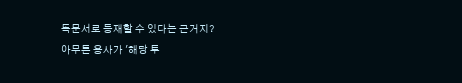독문서로 등재할 수 있다는 근거지?
아무튼 용사가 '해당 투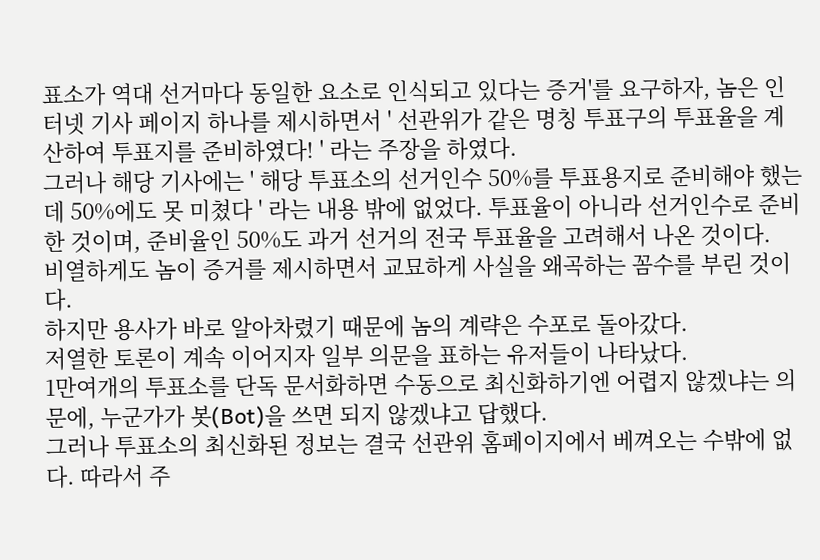표소가 역대 선거마다 동일한 요소로 인식되고 있다는 증거'를 요구하자, 놈은 인터넷 기사 페이지 하나를 제시하면서 ' 선관위가 같은 명칭 투표구의 투표율을 계산하여 투표지를 준비하였다! ' 라는 주장을 하였다.
그러나 해당 기사에는 ' 해당 투표소의 선거인수 50%를 투표용지로 준비해야 했는데 50%에도 못 미쳤다 ' 라는 내용 밖에 없었다. 투표율이 아니라 선거인수로 준비한 것이며, 준비율인 50%도 과거 선거의 전국 투표율을 고려해서 나온 것이다.
비열하게도 놈이 증거를 제시하면서 교묘하게 사실을 왜곡하는 꼼수를 부린 것이다.
하지만 용사가 바로 알아차렸기 때문에 놈의 계략은 수포로 돌아갔다.
저열한 토론이 계속 이어지자 일부 의문을 표하는 유저들이 나타났다.
1만여개의 투표소를 단독 문서화하면 수동으로 최신화하기엔 어렵지 않겠냐는 의문에, 누군가가 봇(Bot)을 쓰면 되지 않겠냐고 답했다.
그러나 투표소의 최신화된 정보는 결국 선관위 홈페이지에서 베껴오는 수밖에 없다. 따라서 주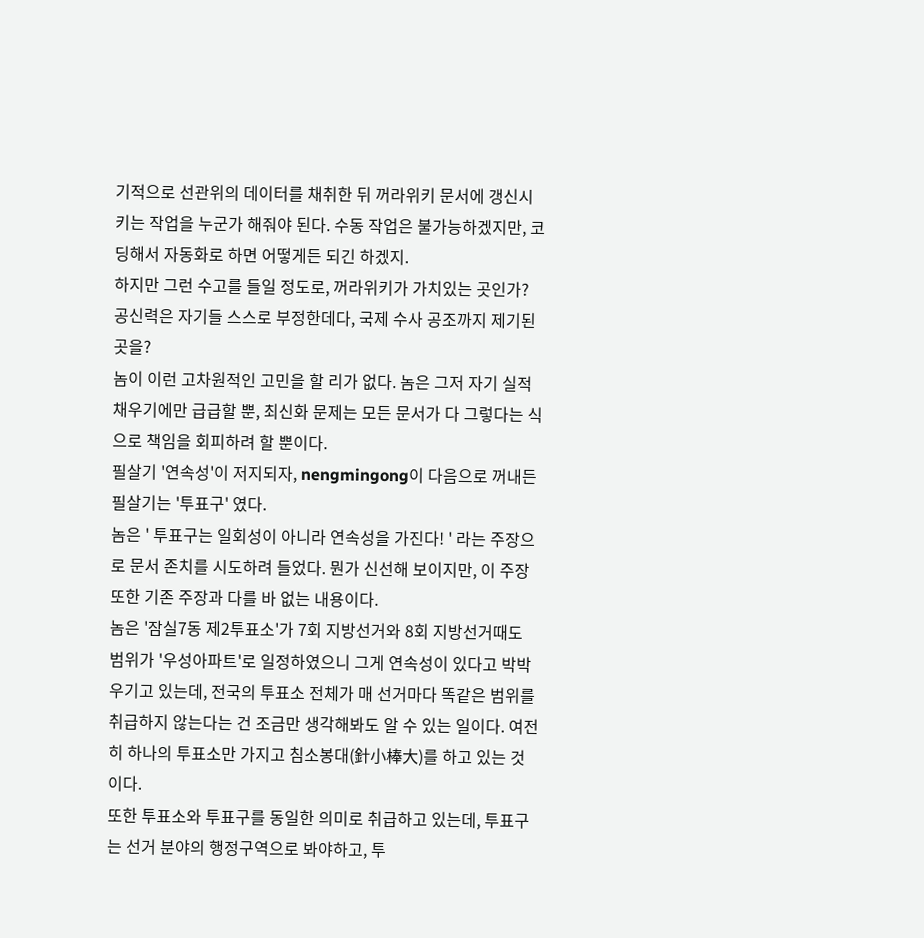기적으로 선관위의 데이터를 채취한 뒤 꺼라위키 문서에 갱신시키는 작업을 누군가 해줘야 된다. 수동 작업은 불가능하겠지만, 코딩해서 자동화로 하면 어떻게든 되긴 하겠지.
하지만 그런 수고를 들일 정도로, 꺼라위키가 가치있는 곳인가? 공신력은 자기들 스스로 부정한데다, 국제 수사 공조까지 제기된 곳을?
놈이 이런 고차원적인 고민을 할 리가 없다. 놈은 그저 자기 실적 채우기에만 급급할 뿐, 최신화 문제는 모든 문서가 다 그렇다는 식으로 책임을 회피하려 할 뿐이다.
필살기 '연속성'이 저지되자, nengmingong이 다음으로 꺼내든 필살기는 '투표구' 였다.
놈은 ' 투표구는 일회성이 아니라 연속성을 가진다! ' 라는 주장으로 문서 존치를 시도하려 들었다. 뭔가 신선해 보이지만, 이 주장 또한 기존 주장과 다를 바 없는 내용이다.
놈은 '잠실7동 제2투표소'가 7회 지방선거와 8회 지방선거때도 범위가 '우성아파트'로 일정하였으니 그게 연속성이 있다고 박박 우기고 있는데, 전국의 투표소 전체가 매 선거마다 똑같은 범위를 취급하지 않는다는 건 조금만 생각해봐도 알 수 있는 일이다. 여전히 하나의 투표소만 가지고 침소봉대(針小棒大)를 하고 있는 것이다.
또한 투표소와 투표구를 동일한 의미로 취급하고 있는데, 투표구는 선거 분야의 행정구역으로 봐야하고, 투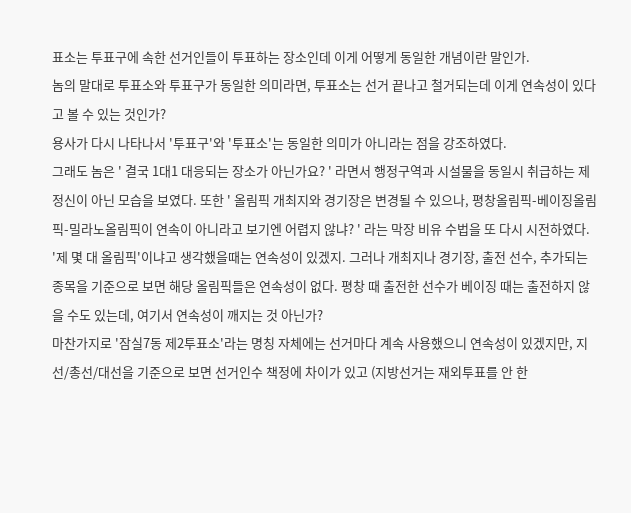표소는 투표구에 속한 선거인들이 투표하는 장소인데 이게 어떻게 동일한 개념이란 말인가.
놈의 말대로 투표소와 투표구가 동일한 의미라면, 투표소는 선거 끝나고 철거되는데 이게 연속성이 있다고 볼 수 있는 것인가?
용사가 다시 나타나서 '투표구'와 '투표소'는 동일한 의미가 아니라는 점을 강조하였다.
그래도 놈은 ' 결국 1대1 대응되는 장소가 아닌가요? ' 라면서 행정구역과 시설물을 동일시 취급하는 제정신이 아닌 모습을 보였다. 또한 ' 올림픽 개최지와 경기장은 변경될 수 있으나, 평창올림픽-베이징올림픽-밀라노올림픽이 연속이 아니라고 보기엔 어렵지 않냐? ' 라는 막장 비유 수법을 또 다시 시전하였다.
'제 몇 대 올림픽'이냐고 생각했을때는 연속성이 있겠지. 그러나 개최지나 경기장, 출전 선수, 추가되는 종목을 기준으로 보면 해당 올림픽들은 연속성이 없다. 평창 때 출전한 선수가 베이징 때는 출전하지 않을 수도 있는데, 여기서 연속성이 깨지는 것 아닌가?
마찬가지로 '잠실7동 제2투표소'라는 명칭 자체에는 선거마다 계속 사용했으니 연속성이 있겠지만, 지선/총선/대선을 기준으로 보면 선거인수 책정에 차이가 있고 (지방선거는 재외투표를 안 한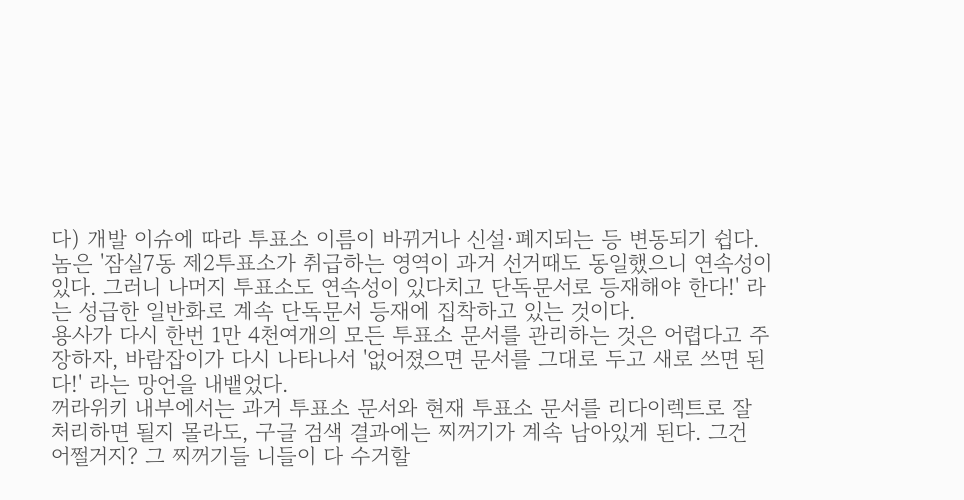다) 개발 이슈에 따라 투표소 이름이 바뀌거나 신설·폐지되는 등 변동되기 쉽다.
놈은 '잠실7동 제2투표소가 취급하는 영역이 과거 선거때도 동일했으니 연속성이 있다. 그러니 나머지 투표소도 연속성이 있다치고 단독문서로 등재해야 한다!' 라는 성급한 일반화로 계속 단독문서 등재에 집착하고 있는 것이다.
용사가 다시 한번 1만 4천여개의 모든 투표소 문서를 관리하는 것은 어렵다고 주장하자, 바람잡이가 다시 나타나서 '없어졌으면 문서를 그대로 두고 새로 쓰면 된다!' 라는 망언을 내뱉었다.
꺼라위키 내부에서는 과거 투표소 문서와 현재 투표소 문서를 리다이렉트로 잘 처리하면 될지 몰라도, 구글 검색 결과에는 찌꺼기가 계속 남아있게 된다. 그건 어쩔거지? 그 찌꺼기들 니들이 다 수거할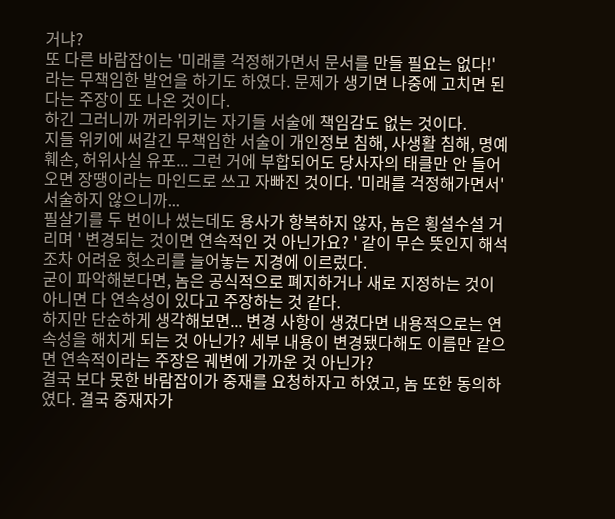거냐?
또 다른 바람잡이는 '미래를 걱정해가면서 문서를 만들 필요는 없다!' 라는 무책임한 발언을 하기도 하였다. 문제가 생기면 나중에 고치면 된다는 주장이 또 나온 것이다.
하긴 그러니까 꺼라위키는 자기들 서술에 책임감도 없는 것이다.
지들 위키에 써갈긴 무책임한 서술이 개인정보 침해, 사생활 침해, 명예훼손, 허위사실 유포... 그런 거에 부합되어도 당사자의 태클만 안 들어오면 장땡이라는 마인드로 쓰고 자빠진 것이다. '미래를 걱정해가면서' 서술하지 않으니까...
필살기를 두 번이나 썼는데도 용사가 항복하지 않자, 놈은 횡설수설 거리며 ' 변경되는 것이면 연속적인 것 아닌가요? ' 같이 무슨 뜻인지 해석 조차 어려운 헛소리를 늘어놓는 지경에 이르렀다.
굳이 파악해본다면, 놈은 공식적으로 폐지하거나 새로 지정하는 것이 아니면 다 연속성이 있다고 주장하는 것 같다.
하지만 단순하게 생각해보면... 변경 사항이 생겼다면 내용적으로는 연속성을 해치게 되는 것 아닌가? 세부 내용이 변경됐다해도 이름만 같으면 연속적이라는 주장은 궤변에 가까운 것 아닌가?
결국 보다 못한 바람잡이가 중재를 요청하자고 하였고, 놈 또한 동의하였다. 결국 중재자가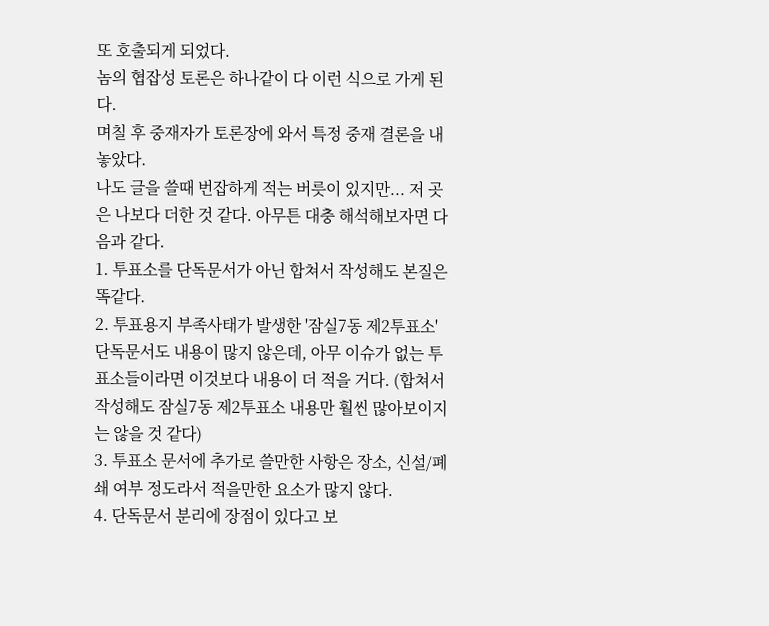또 호출되게 되었다.
놈의 협잡성 토론은 하나같이 다 이런 식으로 가게 된다.
며칠 후 중재자가 토론장에 와서 특정 중재 결론을 내놓았다.
나도 글을 쓸때 번잡하게 적는 버릇이 있지만... 저 곳은 나보다 더한 것 같다. 아무튼 대충 해석해보자면 다음과 같다.
1. 투표소를 단독문서가 아닌 합쳐서 작성해도 본질은 똑같다.
2. 투표용지 부족사태가 발생한 '잠실7동 제2투표소' 단독문서도 내용이 많지 않은데, 아무 이슈가 없는 투표소들이라면 이것보다 내용이 더 적을 거다. (합쳐서 작성해도 잠실7동 제2투표소 내용만 훨씬 많아보이지는 않을 것 같다)
3. 투표소 문서에 추가로 쓸만한 사항은 장소, 신설/폐쇄 여부 정도라서 적을만한 요소가 많지 않다.
4. 단독문서 분리에 장점이 있다고 보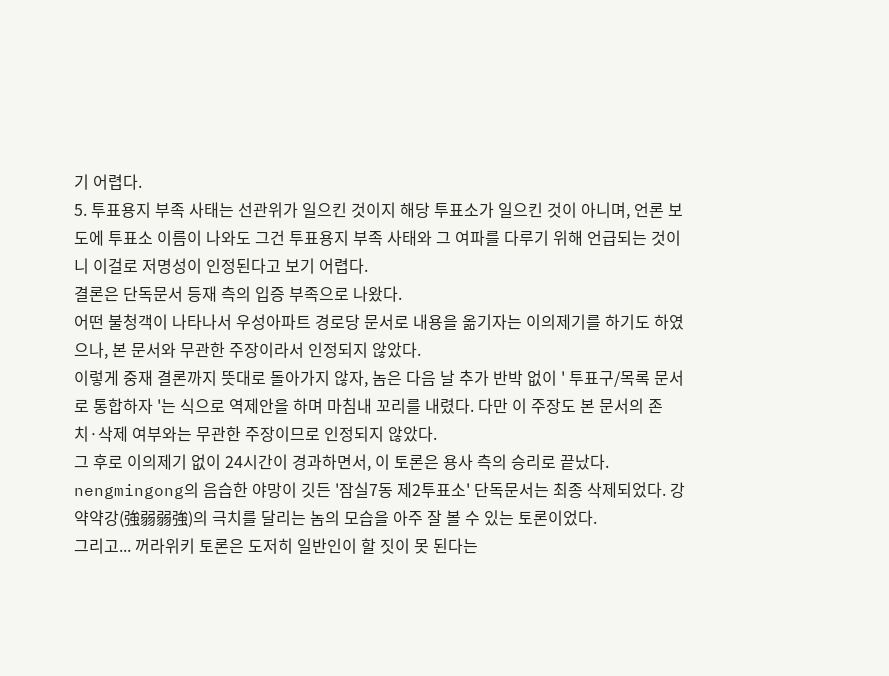기 어렵다.
5. 투표용지 부족 사태는 선관위가 일으킨 것이지 해당 투표소가 일으킨 것이 아니며, 언론 보도에 투표소 이름이 나와도 그건 투표용지 부족 사태와 그 여파를 다루기 위해 언급되는 것이니 이걸로 저명성이 인정된다고 보기 어렵다.
결론은 단독문서 등재 측의 입증 부족으로 나왔다.
어떤 불청객이 나타나서 우성아파트 경로당 문서로 내용을 옮기자는 이의제기를 하기도 하였으나, 본 문서와 무관한 주장이라서 인정되지 않았다.
이렇게 중재 결론까지 뜻대로 돌아가지 않자, 놈은 다음 날 추가 반박 없이 ' 투표구/목록 문서로 통합하자 '는 식으로 역제안을 하며 마침내 꼬리를 내렸다. 다만 이 주장도 본 문서의 존치·삭제 여부와는 무관한 주장이므로 인정되지 않았다.
그 후로 이의제기 없이 24시간이 경과하면서, 이 토론은 용사 측의 승리로 끝났다.
nengmingong의 음습한 야망이 깃든 '잠실7동 제2투표소' 단독문서는 최종 삭제되었다. 강약약강(強弱弱強)의 극치를 달리는 놈의 모습을 아주 잘 볼 수 있는 토론이었다.
그리고... 꺼라위키 토론은 도저히 일반인이 할 짓이 못 된다는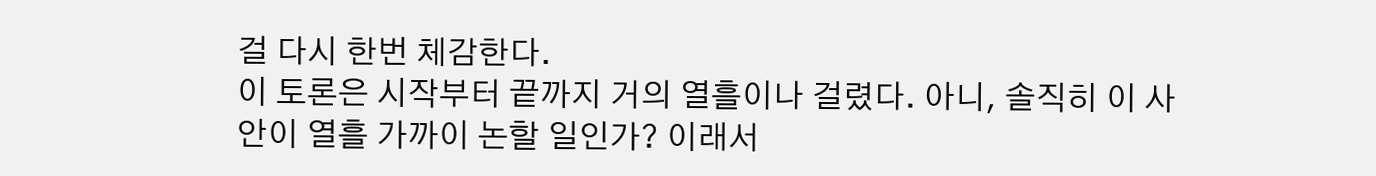걸 다시 한번 체감한다.
이 토론은 시작부터 끝까지 거의 열흘이나 걸렸다. 아니, 솔직히 이 사안이 열흘 가까이 논할 일인가? 이래서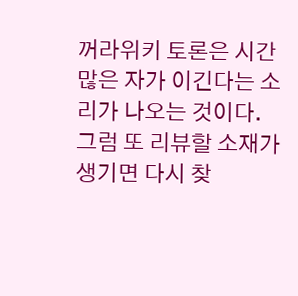꺼라위키 토론은 시간 많은 자가 이긴다는 소리가 나오는 것이다.
그럼 또 리뷰할 소재가 생기면 다시 찾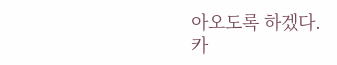아오도록 하겠다.
카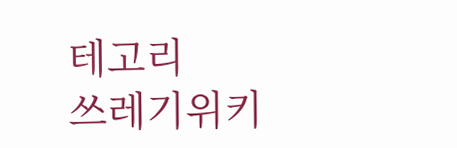테고리
쓰레기위키